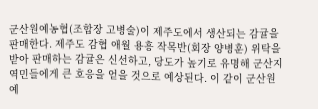군산원예농협(조합장 고병술)이 제주도에서 생산되는 감귤을 판매한다. 제주도 감협 애월 용흥 작목반(회장 양병훈) 위탁을 받아 판매하는 감귤은 신선하고, 당도가 높기로 유명해 군산지역민들에게 큰 호응을 얻을 것으로 예상된다. 이 같이 군산원예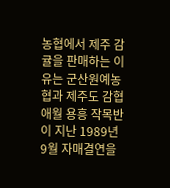농협에서 제주 감귤을 판매하는 이유는 군산원예농협과 제주도 감협 애월 용흥 작목반이 지난 1989년 9월 자매결연을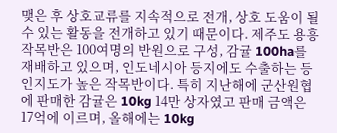맺은 후 상호교류를 지속적으로 전개, 상호 도움이 될 수 있는 활동을 전개하고 있기 때문이다. 제주도 용흥 작목반은 100여명의 반원으로 구성, 감귤 100ha를 재배하고 있으며, 인도네시아 등지에도 수출하는 등 인지도가 높은 작목반이다. 특히 지난해에 군산원협에 판매한 감귤은 10kg 14만 상자였고 판매 금액은 17억에 이르며, 올해에는 10kg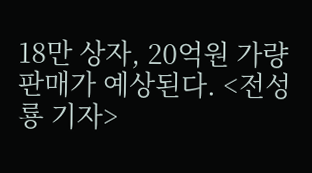18만 상자, 20억원 가량 판매가 예상된다. <전성룡 기자>